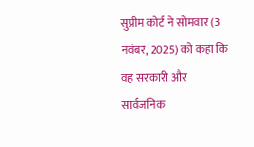सुप्रीम कोर्ट ने सोमवार (3 नवंबर, 2025) को कहा कि वह सरकारी और सार्वजनिक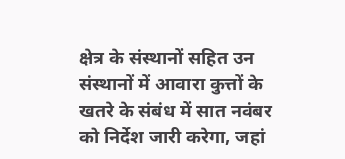क्षेत्र के संस्थानों सहित उन संस्थानों में आवारा कुत्तों के खतरे के संबंध में सात नवंबर को निर्देश जारी करेगा, जहां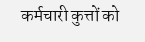कर्मचारी कुत्तों को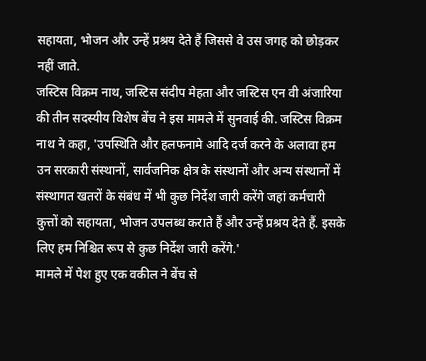सहायता, भोजन और उन्हें प्रश्रय देते हैं जिससे वे उस जगह को छोड़कर नहीं जाते.
जस्टिस विक्रम नाथ, जस्टिस संदीप मेहता और जस्टिस एन वी अंजारिया की तीन सदस्यीय विशेष बेंच ने इस मामले में सुनवाई की. जस्टिस विक्रम नाथ ने कहा, 'उपस्थिति और हलफनामे आदि दर्ज करने के अलावा हम उन सरकारी संस्थानों, सार्वजनिक क्षेत्र के संस्थानों और अन्य संस्थानों में संस्थागत खतरों के संबंध में भी कुछ निर्देश जारी करेंगे जहां कर्मचारी कुत्तों को सहायता, भोजन उपलब्ध कराते हैं और उन्हें प्रश्रय देते हैं. इसके लिए हम निश्चित रूप से कुछ निर्देश जारी करेंगे.'
मामले में पेश हुए एक वकील ने बेंच से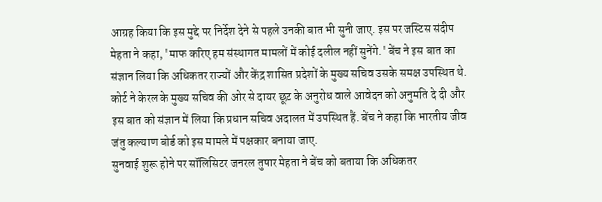आग्रह किया कि इस मुद्दे पर निर्देश देने से पहले उनकी बात भी सुनी जाए. इस पर जस्टिस संदीप मेहता ने कहा, 'माफ करिए हम संस्थागत मामलों में कोई दलील नहीं सुनेंगे.' बेंच ने इस बात का संज्ञान लिया कि अधिकतर राज्यों और केंद्र शासित प्रदेशों के मुख्य सचिव उसके समक्ष उपस्थित थे.
कोर्ट ने केरल के मुख्य सचिव की ओर से दायर छूट के अनुरोध वाले आवेदन को अनुमति दे दी और इस बात को संज्ञान में लिया कि प्रधान सचिव अदालत में उपस्थित हैं. बेंच ने कहा कि भारतीय जीव जंतु कल्याण बोर्ड को इस मामले में पक्षकार बनाया जाए.
सुनवाई शुरू होने पर सॉलिसिटर जनरल तुषार मेहता ने बेंच को बताया कि अधिकतर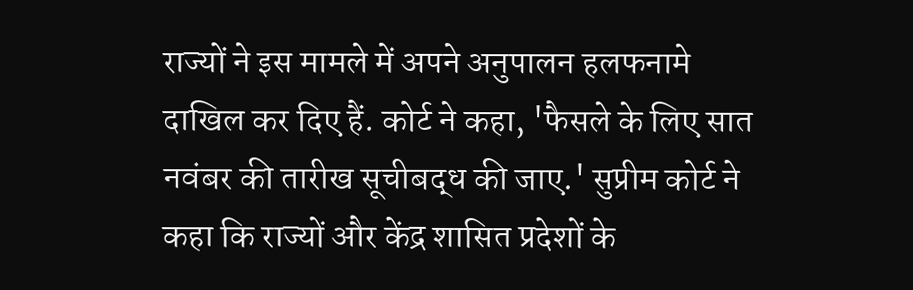राज्यों ने इस मामले में अपने अनुपालन हलफनामे दाखिल कर दिए हैं. कोर्ट ने कहा, 'फैसले के लिए सात नवंबर की तारीख सूचीबद्ध की जाए.' सुप्रीम कोर्ट ने कहा कि राज्यों और केंद्र शासित प्रदेशों के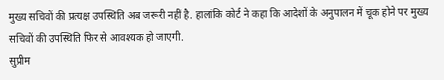मुख्य सचिवों की प्रत्यक्ष उपस्थिति अब जरूरी नहीं है. हालांकि कोर्ट ने कहा कि आदेशों के अनुपालन में चूक होने पर मुख्य सचिवों की उपस्थिति फिर से आवश्यक हो जाएगी.
सुप्रीम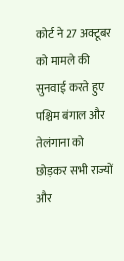कोर्ट ने 27 अक्टूबर को मामले की सुनवाई करते हुए पश्चिम बंगाल और तेलंगाना को छोड़कर सभी राज्यों और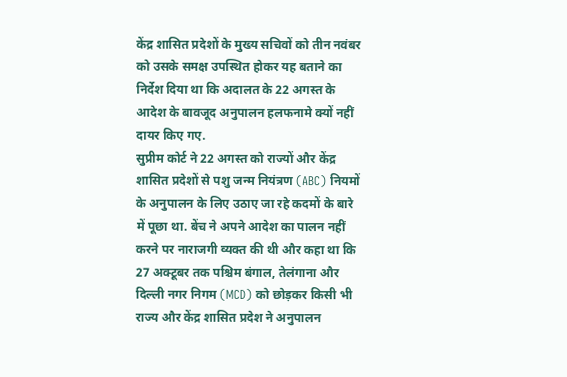केंद्र शासित प्रदेशों के मुख्य सचिवों को तीन नवंबर को उसके समक्ष उपस्थित होकर यह बताने का निर्देश दिया था कि अदालत के 22 अगस्त के आदेश के बावजूद अनुपालन हलफनामे क्यों नहीं दायर किए गए.
सुप्रीम कोर्ट ने 22 अगस्त को राज्यों और केंद्र शासित प्रदेशों से पशु जन्म नियंत्रण (ABC) नियमों के अनुपालन के लिए उठाए जा रहे कदमों के बारे में पूछा था. बेंच ने अपने आदेश का पालन नहीं करने पर नाराजगी व्यक्त की थी और कहा था कि 27 अक्टूबर तक पश्चिम बंगाल, तेलंगाना और दिल्ली नगर निगम (MCD) को छोड़कर किसी भी राज्य और केंद्र शासित प्रदेश ने अनुपालन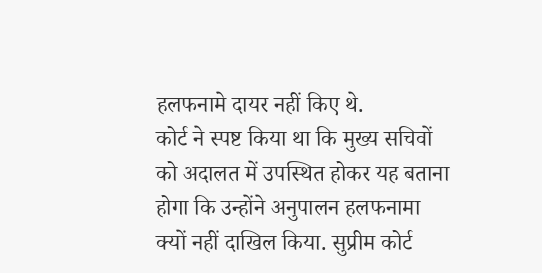हलफनामे दायर नहीं किए थे.
कोर्ट ने स्पष्ट किया था कि मुख्य सचिवों को अदालत में उपस्थित होकर यह बताना होगा कि उन्होंने अनुपालन हलफनामा क्यों नहीं दाखिल किया. सुप्रीम कोर्ट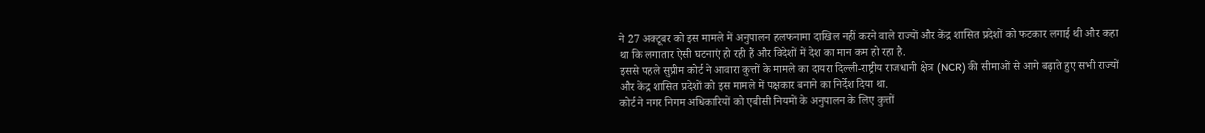ने 27 अक्टूबर को इस मामले में अनुपालन हलफनामा दाखिल नहीं करने वाले राज्यों और केंद्र शासित प्रदेशों को फटकार लगाई थी और कहा था कि लगातार ऐसी घटनाएं हो रही हैं और विदेशों में देश का मान कम हो रहा है.
इससे पहले सुप्रीम कोर्ट ने आवारा कुत्तों के मामले का दायरा दिल्ली-राष्ट्रीय राजधानी क्षेत्र (NCR) की सीमाओं से आगे बढ़ाते हुए सभी राज्यों और केंद्र शासित प्रदेशों को इस मामले में पक्षकार बनाने का निर्देश दिया था.
कोर्ट ने नगर निगम अधिकारियों को एबीसी नियमों के अनुपालन के लिए कुत्तों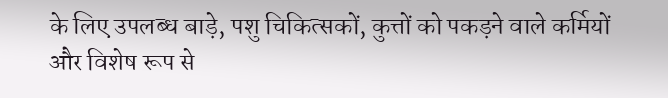के लिए उपलब्ध बाड़े, पशु चिकित्सकों, कुत्तों को पकड़ने वाले कर्मियों और विशेष रूप से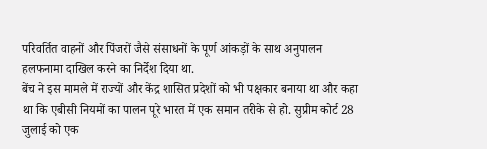परिवर्तित वाहनों और पिंजरों जैसे संसाधनों के पूर्ण आंकड़ों के साथ अनुपालन हलफनामा दाखिल करने का निर्देश दिया था.
बेंच ने इस मामले में राज्यों और केंद्र शासित प्रदेशों को भी पक्षकार बनाया था और कहा था कि एबीसी नियमों का पालन पूरे भारत में एक समान तरीके से हो. सुप्रीम कोर्ट 28 जुलाई को एक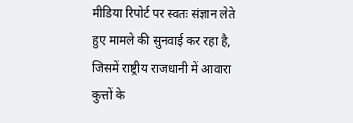मीडिया रिपोर्ट पर स्वतः संज्ञान लेते हुए मामले की सुनवाई कर रहा है, जिसमें राष्ट्रीय राजधानी में आवारा कुत्तों के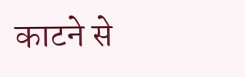काटने से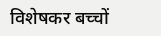विशेषकर बच्चों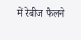में रेबीज फैलने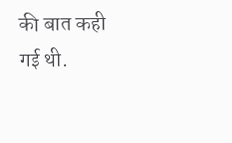की बात कही गई थी.